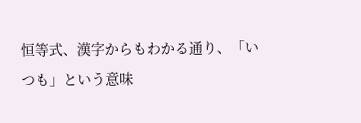恒等式、漢字からもわかる通り、「いつも」という意味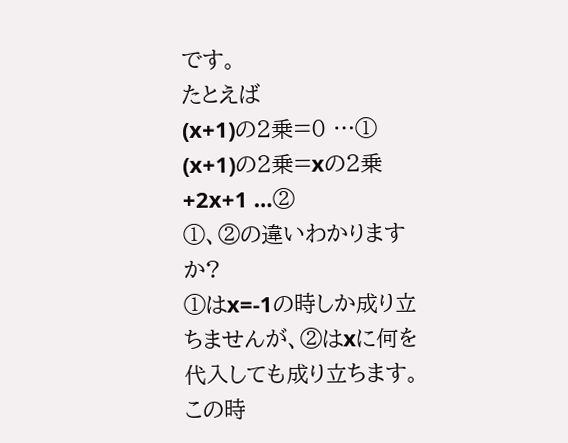です。
たとえば
(x+1)の2乗=0 …①
(x+1)の2乗=xの2乗+2x+1 …②
①、②の違いわかりますか?
①はx=-1の時しか成り立ちませんが、②はxに何を代入しても成り立ちます。
この時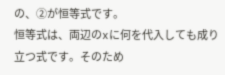の、②が恒等式です。
恒等式は、両辺のxに何を代入しても成り立つ式です。そのため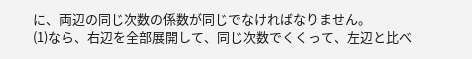に、両辺の同じ次数の係数が同じでなければなりません。
(1)なら、右辺を全部展開して、同じ次数でくくって、左辺と比べ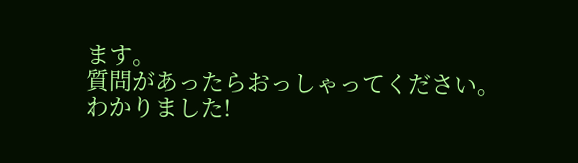ます。
質問があったらおっしゃってください。
わかりました!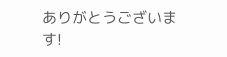ありがとうございます!